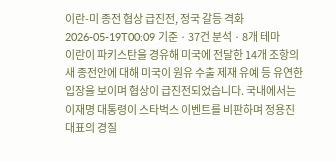이란-미 종전 협상 급진전, 정국 갈등 격화
2026-05-19T00:09 기준 · 37건 분석 · 8개 테마
이란이 파키스탄을 경유해 미국에 전달한 14개 조항의 새 종전안에 대해 미국이 원유 수출 제재 유예 등 유연한 입장을 보이며 협상이 급진전되었습니다. 국내에서는 이재명 대통령이 스타벅스 이벤트를 비판하며 정용진 대표의 경질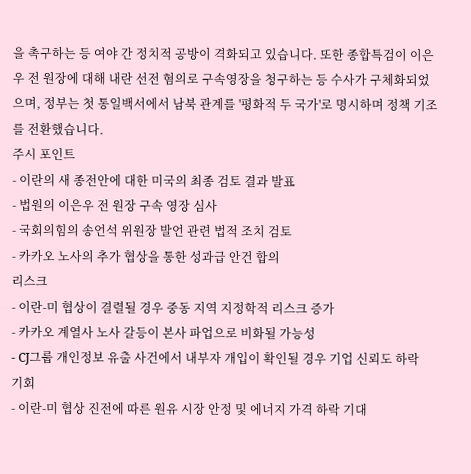을 촉구하는 등 여야 간 정치적 공방이 격화되고 있습니다. 또한 종합특검이 이은우 전 원장에 대해 내란 선전 혐의로 구속영장을 청구하는 등 수사가 구체화되었으며, 정부는 첫 통일백서에서 남북 관계를 '평화적 두 국가'로 명시하며 정책 기조를 전환했습니다.
주시 포인트
- 이란의 새 종전안에 대한 미국의 최종 검토 결과 발표
- 법원의 이은우 전 원장 구속 영장 심사
- 국회의힘의 송언석 위원장 발언 관련 법적 조치 검토
- 카카오 노사의 추가 협상을 통한 성과급 안건 합의
리스크
- 이란-미 협상이 결렬될 경우 중동 지역 지정학적 리스크 증가
- 카카오 계열사 노사 갈등이 본사 파업으로 비화될 가능성
- CJ그룹 개인정보 유출 사건에서 내부자 개입이 확인될 경우 기업 신뢰도 하락
기회
- 이란-미 협상 진전에 따른 원유 시장 안정 및 에너지 가격 하락 기대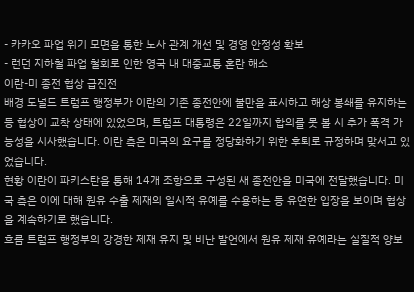- 카카오 파업 위기 모면을 통한 노사 관계 개선 및 경영 안정성 확보
- 런던 지하철 파업 철회로 인한 영국 내 대중교통 혼란 해소
이란-미 종전 협상 급진전
배경 도널드 트럼프 행정부가 이란의 기존 종전안에 불만을 표시하고 해상 봉쇄를 유지하는 등 협상이 교착 상태에 있었으며, 트럼프 대통령은 22일까지 합의를 못 볼 시 추가 폭격 가능성을 시사했습니다. 이란 측은 미국의 요구를 정당화하기 위한 후퇴로 규정하며 맞서고 있었습니다.
현황 이란이 파키스탄을 통해 14개 조항으로 구성된 새 종전안을 미국에 전달했습니다. 미국 측은 이에 대해 원유 수출 제재의 일시적 유예를 수용하는 등 유연한 입장을 보이며 협상을 계속하기로 했습니다.
흐름 트럼프 행정부의 강경한 제재 유지 및 비난 발언에서 원유 제재 유예라는 실질적 양보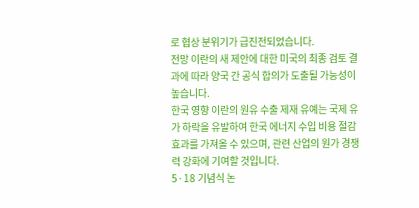로 협상 분위기가 급진전되었습니다.
전망 이란의 새 제안에 대한 미국의 최종 검토 결과에 따라 양국 간 공식 합의가 도출될 가능성이 높습니다.
한국 영향 이란의 원유 수출 제재 유예는 국제 유가 하락을 유발하여 한국 에너지 수입 비용 절감 효과를 가져올 수 있으며, 관련 산업의 원가 경쟁력 강화에 기여할 것입니다.
5·18 기념식 논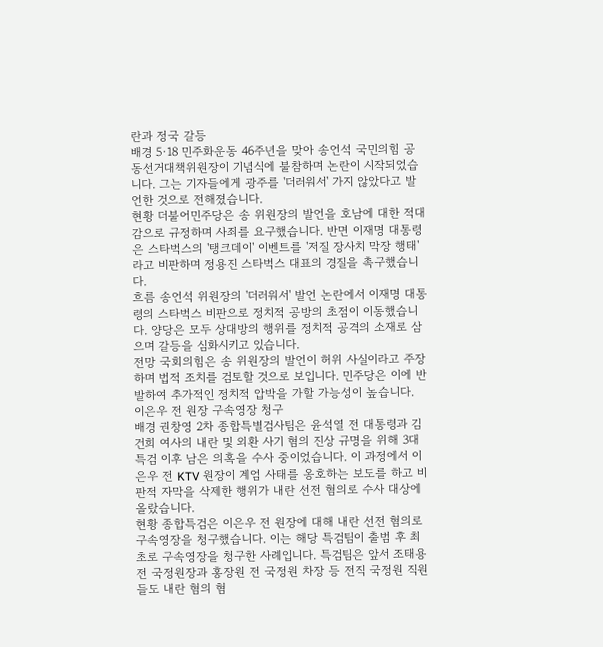란과 정국 갈등
배경 5·18 민주화운동 46주년을 맞아 송언석 국민의힘 공동선거대책위원장이 기념식에 불참하며 논란이 시작되었습니다. 그는 기자들에게 광주를 '더러워서' 가지 않았다고 발언한 것으로 전해졌습니다.
현황 더불어민주당은 송 위원장의 발언을 호남에 대한 적대감으로 규정하며 사죄를 요구했습니다. 반면 이재명 대통령은 스타벅스의 '탱크데이' 이벤트를 '저질 장사치 막장 행태'라고 비판하며 정용진 스타벅스 대표의 경질을 촉구했습니다.
흐름 송언석 위원장의 '더러워서' 발언 논란에서 이재명 대통령의 스타벅스 비판으로 정치적 공방의 초점이 이동했습니다. 양당은 모두 상대방의 행위를 정치적 공격의 소재로 삼으며 갈등을 심화시키고 있습니다.
전망 국회의힘은 송 위원장의 발언이 허위 사실이라고 주장하며 법적 조치를 검토할 것으로 보입니다. 민주당은 이에 반발하여 추가적인 정치적 압박을 가할 가능성이 높습니다.
이은우 전 원장 구속영장 청구
배경 권창영 2차 종합특별검사팀은 윤석열 전 대통령과 김건희 여사의 내란 및 외환 사기 혐의 진상 규명을 위해 3대 특검 이후 남은 의혹을 수사 중이었습니다. 이 과정에서 이은우 전 KTV 원장이 계엄 사태를 옹호하는 보도를 하고 비판적 자막을 삭제한 행위가 내란 선전 혐의로 수사 대상에 올랐습니다.
현황 종합특검은 이은우 전 원장에 대해 내란 선전 혐의로 구속영장을 청구했습니다. 이는 해당 특검팀이 출범 후 최초로 구속영장을 청구한 사례입니다. 특검팀은 앞서 조태용 전 국정원장과 홍장원 전 국정원 차장 등 전직 국정원 직원들도 내란 혐의 혐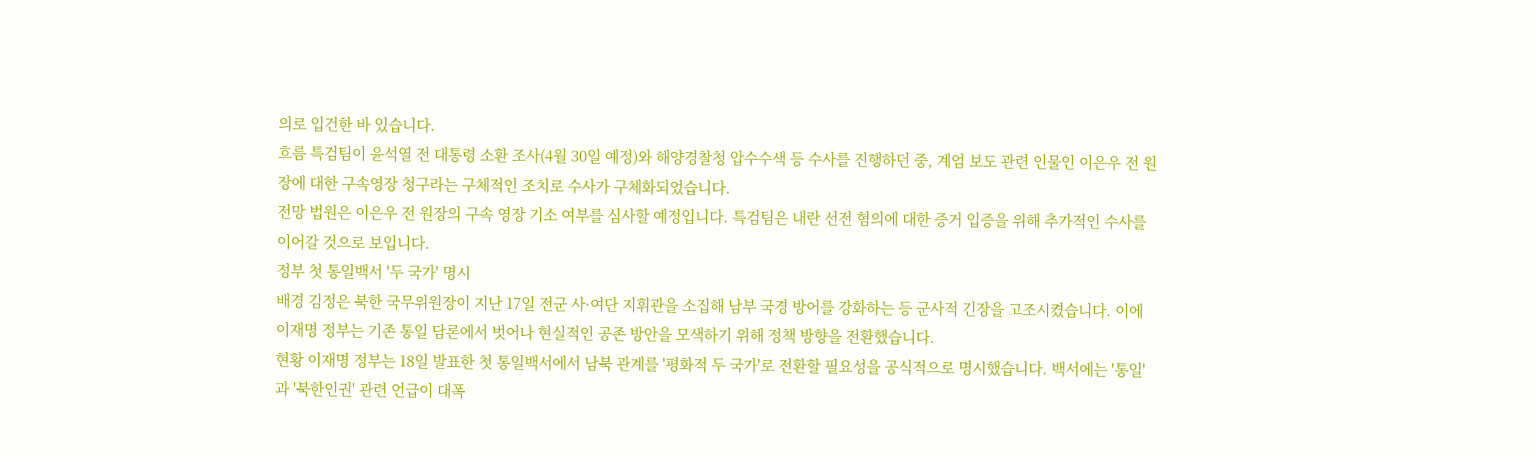의로 입건한 바 있습니다.
흐름 특검팀이 윤석열 전 대통령 소환 조사(4월 30일 예정)와 해양경찰청 압수수색 등 수사를 진행하던 중, 계엄 보도 관련 인물인 이은우 전 원장에 대한 구속영장 청구라는 구체적인 조치로 수사가 구체화되었습니다.
전망 법원은 이은우 전 원장의 구속 영장 기소 여부를 심사할 예정입니다. 특검팀은 내란 선전 혐의에 대한 증거 입증을 위해 추가적인 수사를 이어갈 것으로 보입니다.
정부 첫 통일백서 '두 국가' 명시
배경 김정은 북한 국무위원장이 지난 17일 전군 사·여단 지휘관을 소집해 남부 국경 방어를 강화하는 등 군사적 긴장을 고조시켰습니다. 이에 이재명 정부는 기존 통일 담론에서 벗어나 현실적인 공존 방안을 모색하기 위해 정책 방향을 전환했습니다.
현황 이재명 정부는 18일 발표한 첫 통일백서에서 남북 관계를 '평화적 두 국가'로 전환할 필요성을 공식적으로 명시했습니다. 백서에는 '통일'과 '북한인권' 관련 언급이 대폭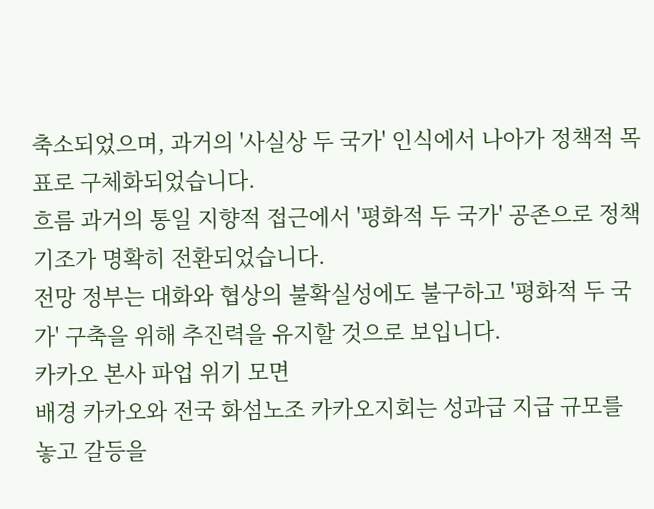축소되었으며, 과거의 '사실상 두 국가' 인식에서 나아가 정책적 목표로 구체화되었습니다.
흐름 과거의 통일 지향적 접근에서 '평화적 두 국가' 공존으로 정책 기조가 명확히 전환되었습니다.
전망 정부는 대화와 협상의 불확실성에도 불구하고 '평화적 두 국가' 구축을 위해 추진력을 유지할 것으로 보입니다.
카카오 본사 파업 위기 모면
배경 카카오와 전국 화섬노조 카카오지회는 성과급 지급 규모를 놓고 갈등을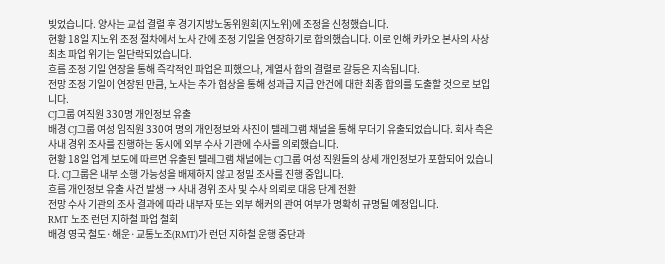빚었습니다. 양사는 교섭 결렬 후 경기지방노동위원회(지노위)에 조정을 신청했습니다.
현황 18일 지노위 조정 절차에서 노사 간에 조정 기일을 연장하기로 합의했습니다. 이로 인해 카카오 본사의 사상 최초 파업 위기는 일단락되었습니다.
흐름 조정 기일 연장을 통해 즉각적인 파업은 피했으나, 계열사 합의 결렬로 갈등은 지속됩니다.
전망 조정 기일이 연장된 만큼, 노사는 추가 협상을 통해 성과급 지급 안건에 대한 최종 합의를 도출할 것으로 보입니다.
CJ그룹 여직원 330명 개인정보 유출
배경 CJ그룹 여성 임직원 330여 명의 개인정보와 사진이 텔레그램 채널을 통해 무더기 유출되었습니다. 회사 측은 사내 경위 조사를 진행하는 동시에 외부 수사 기관에 수사를 의뢰했습니다.
현황 18일 업계 보도에 따르면 유출된 텔레그램 채널에는 CJ그룹 여성 직원들의 상세 개인정보가 포함되어 있습니다. CJ그룹은 내부 소행 가능성을 배제하지 않고 정밀 조사를 진행 중입니다.
흐름 개인정보 유출 사건 발생 → 사내 경위 조사 및 수사 의뢰로 대응 단계 전환
전망 수사 기관의 조사 결과에 따라 내부자 또는 외부 해커의 관여 여부가 명확히 규명될 예정입니다.
RMT 노조 런던 지하철 파업 철회
배경 영국 철도·해운·교통노조(RMT)가 런던 지하철 운행 중단과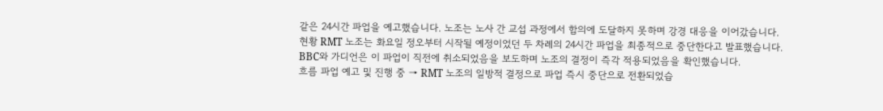같은 24시간 파업을 예고했습니다. 노조는 노사 간 교섭 과정에서 합의에 도달하지 못하며 강경 대응을 이어갔습니다.
현황 RMT 노조는 화요일 정오부터 시작될 예정이었던 두 차례의 24시간 파업을 최종적으로 중단한다고 발표했습니다. BBC와 가디언은 이 파업이 직전에 취소되었음을 보도하며 노조의 결정이 즉각 적용되었음을 확인했습니다.
흐름 파업 예고 및 진행 중 → RMT 노조의 일방적 결정으로 파업 즉시 중단으로 전환되었습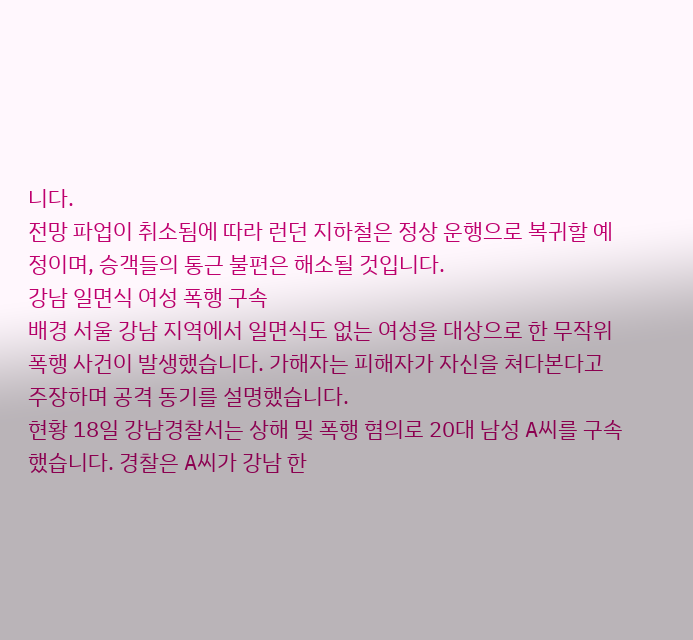니다.
전망 파업이 취소됨에 따라 런던 지하철은 정상 운행으로 복귀할 예정이며, 승객들의 통근 불편은 해소될 것입니다.
강남 일면식 여성 폭행 구속
배경 서울 강남 지역에서 일면식도 없는 여성을 대상으로 한 무작위 폭행 사건이 발생했습니다. 가해자는 피해자가 자신을 쳐다본다고 주장하며 공격 동기를 설명했습니다.
현황 18일 강남경찰서는 상해 및 폭행 혐의로 20대 남성 A씨를 구속했습니다. 경찰은 A씨가 강남 한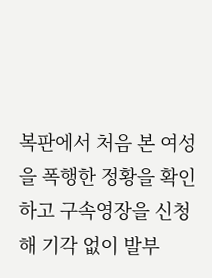복판에서 처음 본 여성을 폭행한 정황을 확인하고 구속영장을 신청해 기각 없이 발부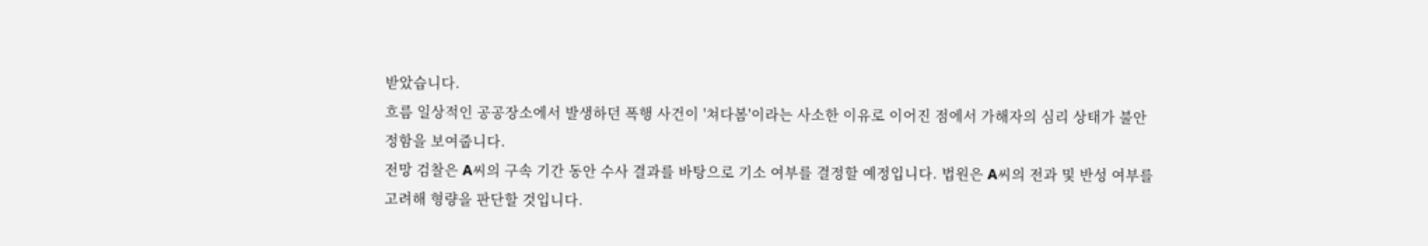받았습니다.
흐름 일상적인 공공장소에서 발생하던 폭행 사건이 '쳐다봄'이라는 사소한 이유로 이어진 점에서 가해자의 심리 상태가 불안정함을 보여줍니다.
전망 검찰은 A씨의 구속 기간 동안 수사 결과를 바탕으로 기소 여부를 결정할 예정입니다. 법원은 A씨의 전과 및 반성 여부를 고려해 형량을 판단할 것입니다.